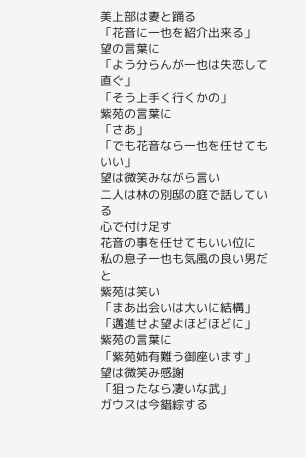美上部は妻と踊る
「花音に一也を紹介出来る」
望の言葉に
「よう分らんが一也は失恋して直ぐ」
「そう上手く行くかの」
紫苑の言葉に
「さあ」
「でも花音なら一也を任せてもいい」
望は微笑みながら言い
二人は林の別邸の庭で話している
心で付け足す
花音の事を任せてもいい位に
私の息子一也も気風の良い男だと
紫苑は笑い
「まあ出会いは大いに結構」
「邁進せよ望よほどほどに」
紫苑の言葉に
「紫苑姉有難う御座います」
望は微笑み感謝
「狙ったなら凄いな武」
ガウスは今錯綜する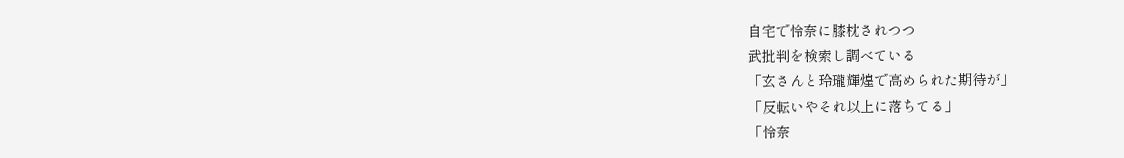自宅で怜奈に膝枕されつつ
武批判を検索し調べている
「玄さんと玲瓏輝煌で高められた期待が」
「反転いやそれ以上に落ちてる」
「怜奈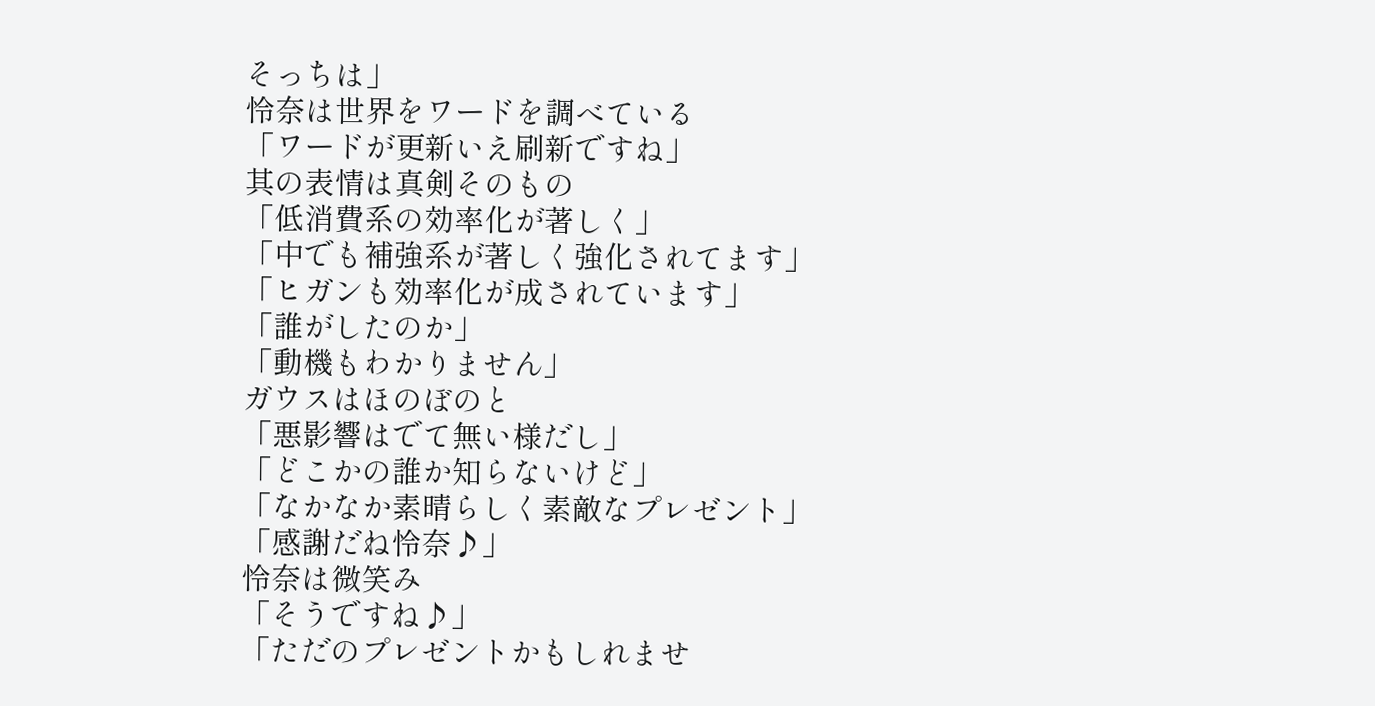そっちは」
怜奈は世界をワードを調べている
「ワードが更新いえ刷新ですね」
其の表情は真剣そのもの
「低消費系の効率化が著しく」
「中でも補強系が著しく強化されてます」
「ヒガンも効率化が成されています」
「誰がしたのか」
「動機もわかりません」
ガウスはほのぼのと
「悪影響はでて無い様だし」
「どこかの誰か知らないけど」
「なかなか素晴らしく素敵なプレゼント」
「感謝だね怜奈♪」
怜奈は微笑み
「そうですね♪」
「ただのプレゼントかもしれませ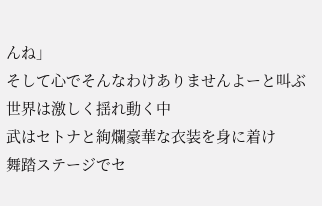んね」
そして心でそんなわけありませんよーと叫ぶ
世界は激しく揺れ動く中
武はセトナと絢爛豪華な衣装を身に着け
舞踏ステージでセ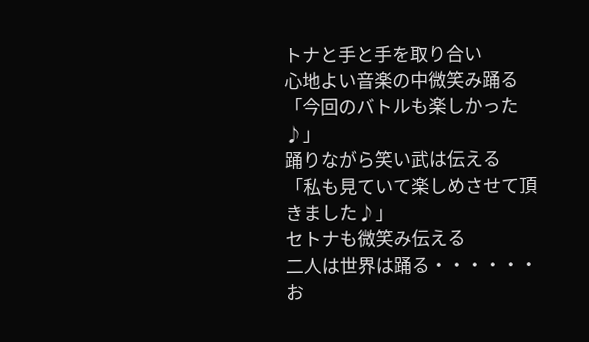トナと手と手を取り合い
心地よい音楽の中微笑み踊る
「今回のバトルも楽しかった♪」
踊りながら笑い武は伝える
「私も見ていて楽しめさせて頂きました♪」
セトナも微笑み伝える
二人は世界は踊る・・・・・・
お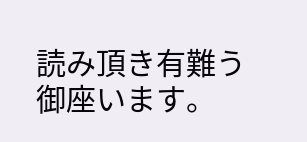読み頂き有難う御座います。